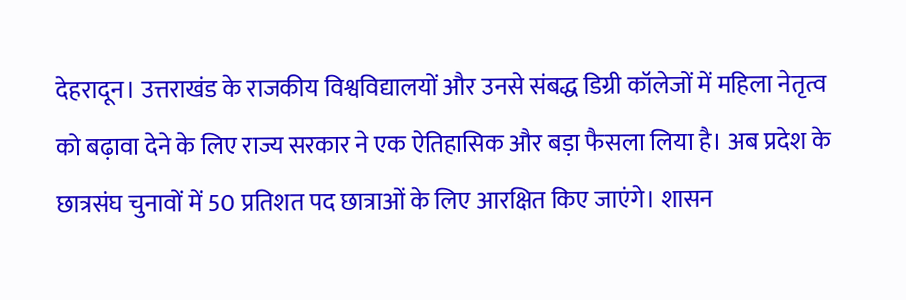देहरादून। उत्तराखंड के राजकीय विश्वविद्यालयों और उनसे संबद्ध डिग्री कॉलेजों में महिला नेतृत्व को बढ़ावा देने के लिए राज्य सरकार ने एक ऐतिहासिक और बड़ा फैसला लिया है। अब प्रदेश के छात्रसंघ चुनावों में 50 प्रतिशत पद छात्राओं के लिए आरक्षित किए जाएंगे। शासन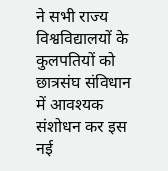ने सभी राज्य विश्वविद्यालयों के कुलपतियों को छात्रसंघ संविधान में आवश्यक संशोधन कर इस नई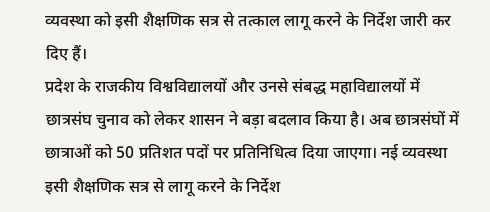व्यवस्था को इसी शैक्षणिक सत्र से तत्काल लागू करने के निर्देश जारी कर दिए हैं।
प्रदेश के राजकीय विश्वविद्यालयों और उनसे संबद्ध महाविद्यालयों में छात्रसंघ चुनाव को लेकर शासन ने बड़ा बदलाव किया है। अब छात्रसंघों में छात्राओं को 50 प्रतिशत पदों पर प्रतिनिधित्व दिया जाएगा। नई व्यवस्था इसी शैक्षणिक सत्र से लागू करने के निर्देश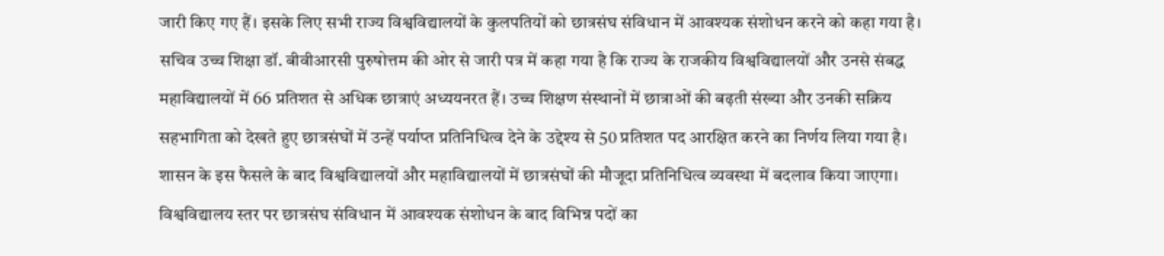जारी किए गए हैं। इसके लिए सभी राज्य विश्वविद्यालयों के कुलपतियों को छात्रसंघ संविधान में आवश्यक संशोधन करने को कहा गया है। सचिव उच्च शिक्षा डॉ. बीवीआरसी पुरुषोत्तम की ओर से जारी पत्र में कहा गया है कि राज्य के राजकीय विश्वविद्यालयों और उनसे संबद्ध महाविद्यालयों में 66 प्रतिशत से अधिक छात्राएं अध्ययनरत हैं। उच्च शिक्षण संस्थानों में छात्राओं की बढ़ती संख्या और उनकी सक्रिय सहभागिता को देखते हुए छात्रसंघों में उन्हें पर्याप्त प्रतिनिधित्व देने के उद्देश्य से 50 प्रतिशत पद आरक्षित करने का निर्णय लिया गया है। शासन के इस फैसले के बाद विश्वविद्यालयों और महाविद्यालयों में छात्रसंघों की मौजूदा प्रतिनिधित्व व्यवस्था में बदलाव किया जाएगा। विश्वविद्यालय स्तर पर छात्रसंघ संविधान में आवश्यक संशोधन के बाद विभिन्न पदों का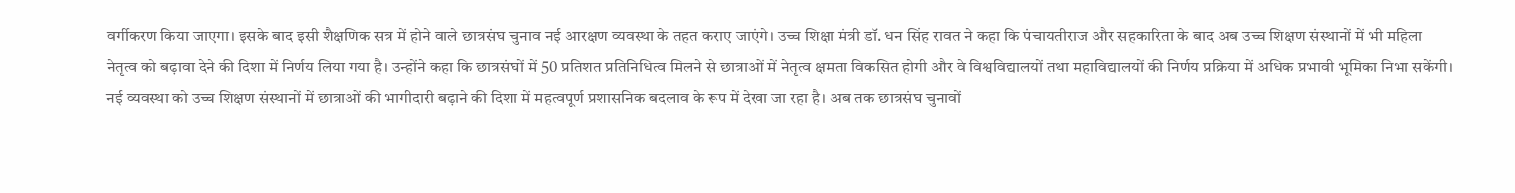वर्गीकरण किया जाएगा। इसके बाद इसी शैक्षणिक सत्र में होने वाले छात्रसंघ चुनाव नई आरक्षण व्यवस्था के तहत कराए जाएंगे। उच्च शिक्षा मंत्री डॉ. धन सिंह रावत ने कहा कि पंचायतीराज और सहकारिता के बाद अब उच्च शिक्षण संस्थानों में भी महिला नेतृत्व को बढ़ावा देने की दिशा में निर्णय लिया गया है। उन्होंने कहा कि छात्रसंघों में 50 प्रतिशत प्रतिनिधित्व मिलने से छात्राओं में नेतृत्व क्षमता विकसित होगी और वे विश्वविद्यालयों तथा महाविद्यालयों की निर्णय प्रक्रिया में अधिक प्रभावी भूमिका निभा सकेंगी। नई व्यवस्था को उच्च शिक्षण संस्थानों में छात्राओं की भागीदारी बढ़ाने की दिशा में महत्वपूर्ण प्रशासनिक बदलाव के रूप में देखा जा रहा है। अब तक छात्रसंघ चुनावों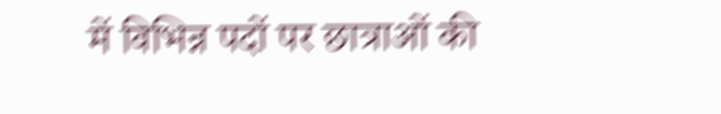में विभिन्न पदों पर छात्राओं की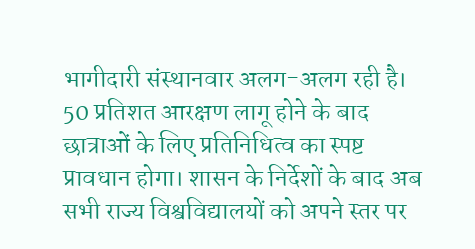भागीदारी संस्थानवार अलग-अलग रही है। 50 प्रतिशत आरक्षण लागू होने के बाद छात्राओं के लिए प्रतिनिधित्व का स्पष्ट प्रावधान होगा। शासन के निर्देशों के बाद अब सभी राज्य विश्वविद्यालयों को अपने स्तर पर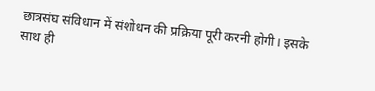छात्रसंघ संविधान में संशोधन की प्रक्रिया पूरी करनी होगी। इसके साथ ही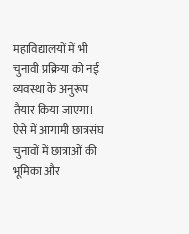महाविद्यालयों में भी चुनावी प्रक्रिया को नई व्यवस्था के अनुरूप तैयार किया जाएगा। ऐसे में आगामी छात्रसंघ चुनावों में छात्राओं की भूमिका और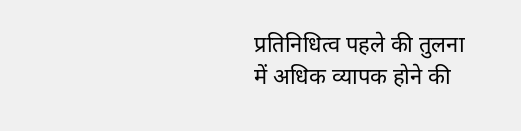प्रतिनिधित्व पहले की तुलना में अधिक व्यापक होने की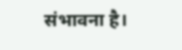संभावना है।